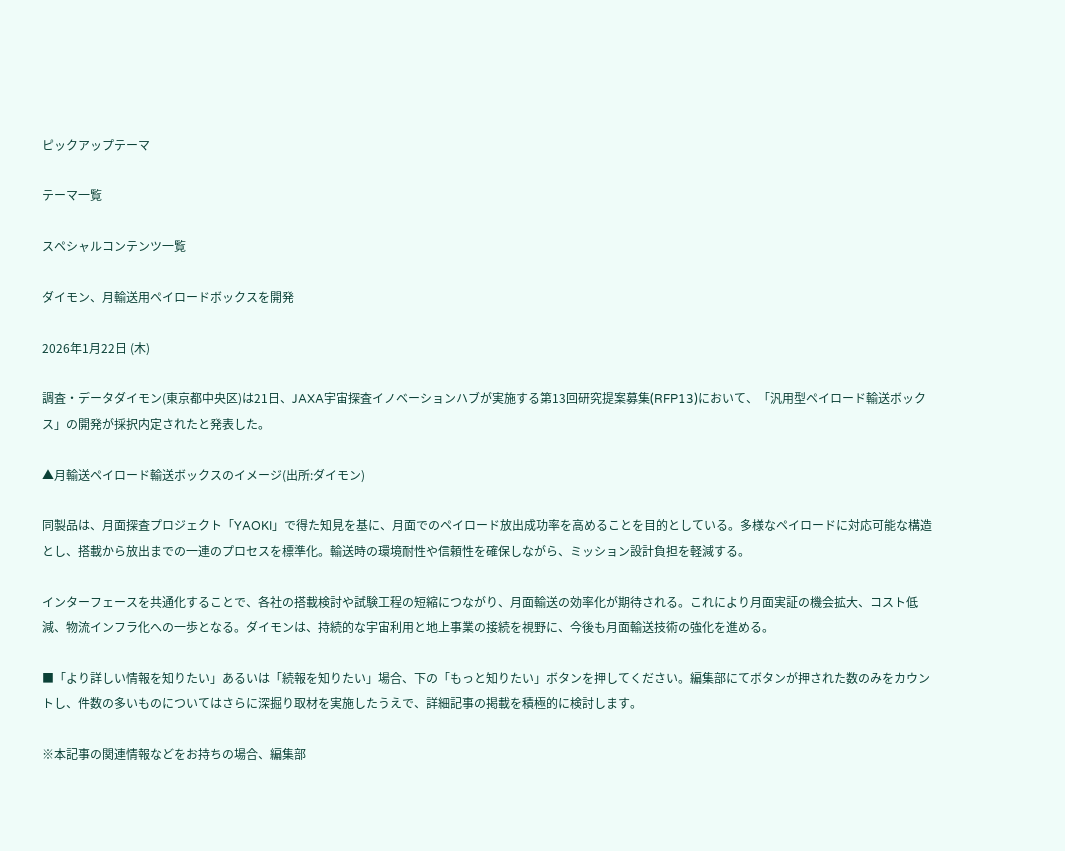ピックアップテーマ

テーマ一覧

スペシャルコンテンツ一覧

ダイモン、月輸送用ペイロードボックスを開発

2026年1月22日 (木)

調査・データダイモン(東京都中央区)は21日、JAXA宇宙探査イノベーションハブが実施する第13回研究提案募集(RFP13)において、「汎用型ペイロード輸送ボックス」の開発が採択内定されたと発表した。

▲月輸送ペイロード輸送ボックスのイメージ(出所:ダイモン)

同製品は、月面探査プロジェクト「YAOKI」で得た知見を基に、月面でのペイロード放出成功率を高めることを目的としている。多様なペイロードに対応可能な構造とし、搭載から放出までの一連のプロセスを標準化。輸送時の環境耐性や信頼性を確保しながら、ミッション設計負担を軽減する。

インターフェースを共通化することで、各社の搭載検討や試験工程の短縮につながり、月面輸送の効率化が期待される。これにより月面実証の機会拡大、コスト低減、物流インフラ化への一歩となる。ダイモンは、持続的な宇宙利用と地上事業の接続を視野に、今後も月面輸送技術の強化を進める。

■「より詳しい情報を知りたい」あるいは「続報を知りたい」場合、下の「もっと知りたい」ボタンを押してください。編集部にてボタンが押された数のみをカウントし、件数の多いものについてはさらに深掘り取材を実施したうえで、詳細記事の掲載を積極的に検討します。

※本記事の関連情報などをお持ちの場合、編集部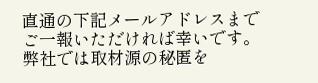直通の下記メールアドレスまでご一報いただければ幸いです。弊社では取材源の秘匿を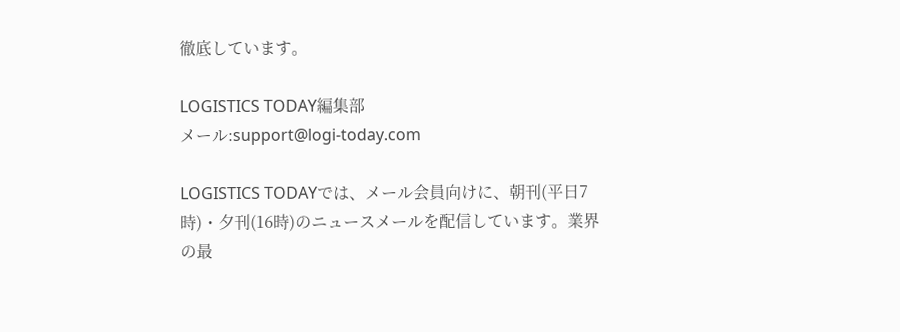徹底しています。

LOGISTICS TODAY編集部
メール:support@logi-today.com

LOGISTICS TODAYでは、メール会員向けに、朝刊(平日7時)・夕刊(16時)のニュースメールを配信しています。業界の最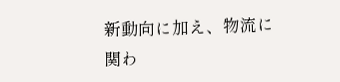新動向に加え、物流に関わ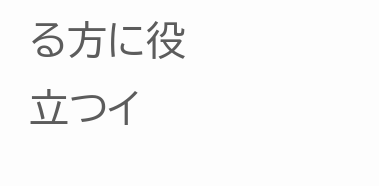る方に役立つイ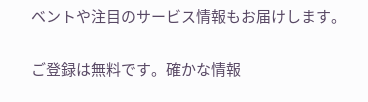ベントや注目のサービス情報もお届けします。

ご登録は無料です。確かな情報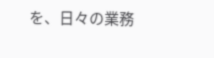を、日々の業務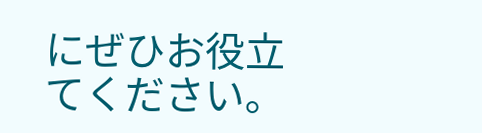にぜひお役立てください。